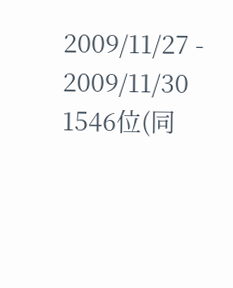2009/11/27 - 2009/11/30
1546位(同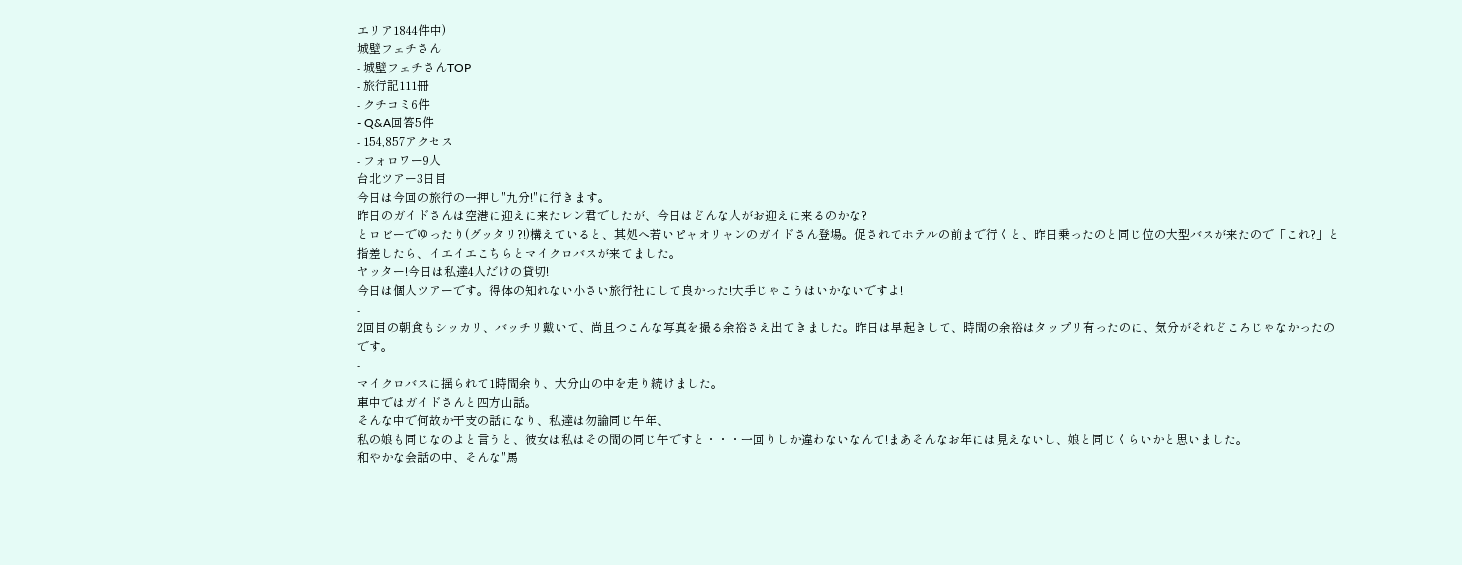エリア1844件中)
城壁フェチさん
- 城壁フェチさんTOP
- 旅行記111冊
- クチコミ6件
- Q&A回答5件
- 154,857アクセス
- フォロワー9人
台北ツアー3日目
今日は今回の旅行の一押し"九分!"に行きます。
昨日のガイドさんは空港に迎えに来たレン君でしたが、今日はどんな人がお迎えに来るのかな?
とロビーでゆったり(グッタリ?!)構えていると、其処へ若いピャオリャンのガイドさん登場。促されてホテルの前まで行くと、昨日乗ったのと同じ位の大型バスが来たので「これ?」と指差したら、イエイエこちらとマイクロバスが来てました。
ヤッター!今日は私達4人だけの貸切!
今日は個人ツアーです。得体の知れない小さい旅行社にして良かった!大手じゃこうはいかないですよ!
-
2回目の朝食もシッカリ、バッチリ戴いて、尚且つこんな写真を撮る余裕さえ出てきました。昨日は早起きして、時間の余裕はタップリ有ったのに、気分がそれどころじゃなかったのです。
-
マイクロバスに揺られて1時間余り、大分山の中を走り続けました。
車中ではガイドさんと四方山話。
そんな中で何故か干支の話になり、私達は勿論同じ午年、
私の娘も同じなのよと言うと、彼女は私はその間の同じ午ですと・・・一回りしか違わないなんて!まあそんなお年には見えないし、娘と同じくらいかと思いました。
和やかな会話の中、そんな"馬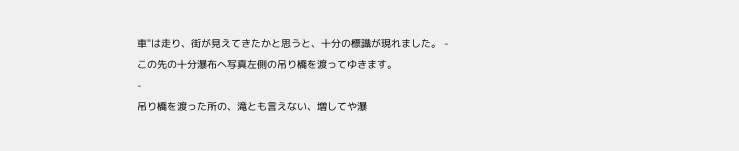車"は走り、街が見えてきたかと思うと、十分の標識が現れました。 -
この先の十分瀑布へ写真左側の吊り橋を渡ってゆきます。
-
吊り橋を渡った所の、滝とも言えない、増してや瀑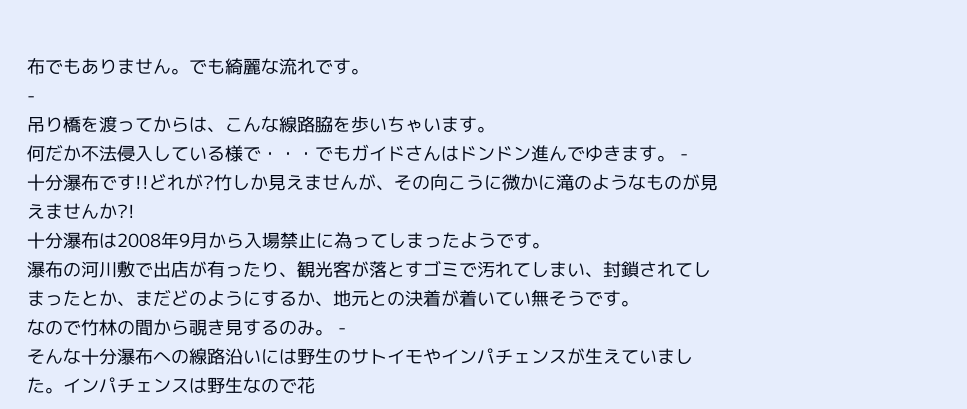布でもありません。でも綺麗な流れです。
-
吊り橋を渡ってからは、こんな線路脇を歩いちゃいます。
何だか不法侵入している様で・・・でもガイドさんはドンドン進んでゆきます。 -
十分瀑布です!!どれが?竹しか見えませんが、その向こうに微かに滝のようなものが見えませんか?!
十分瀑布は2008年9月から入場禁止に為ってしまったようです。
瀑布の河川敷で出店が有ったり、観光客が落とすゴミで汚れてしまい、封鎖されてしまったとか、まだどのようにするか、地元との決着が着いてい無そうです。
なので竹林の間から覗き見するのみ。 -
そんな十分瀑布への線路沿いには野生のサトイモやインパチェンスが生えていました。インパチェンスは野生なので花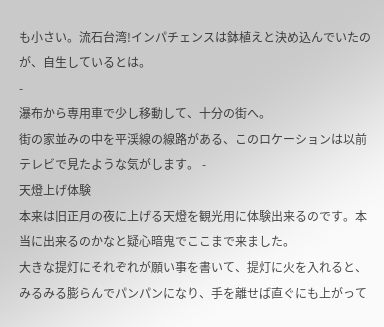も小さい。流石台湾!インパチェンスは鉢植えと決め込んでいたのが、自生しているとは。
-
瀑布から専用車で少し移動して、十分の街へ。
街の家並みの中を平渓線の線路がある、このロケーションは以前テレビで見たような気がします。 -
天燈上げ体験
本来は旧正月の夜に上げる天燈を観光用に体験出来るのです。本当に出来るのかなと疑心暗鬼でここまで来ました。
大きな提灯にそれぞれが願い事を書いて、提灯に火を入れると、みるみる膨らんでパンパンになり、手を離せば直ぐにも上がって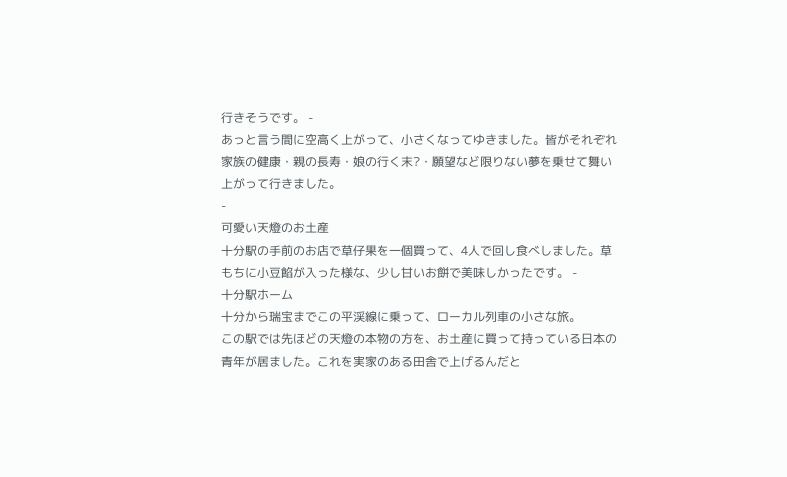行きそうです。 -
あっと言う間に空高く上がって、小さくなってゆきました。皆がそれぞれ家族の健康・親の長寿・娘の行く末?・願望など限りない夢を乗せて舞い上がって行きました。
-
可愛い天燈のお土産
十分駅の手前のお店で草仔果を一個買って、4人で回し食べしました。草もちに小豆餡が入った様な、少し甘いお餅で美味しかったです。 -
十分駅ホーム
十分から瑞宝までこの平渓線に乗って、ローカル列車の小さな旅。
この駅では先ほどの天燈の本物の方を、お土産に買って持っている日本の青年が居ました。これを実家のある田舎で上げるんだと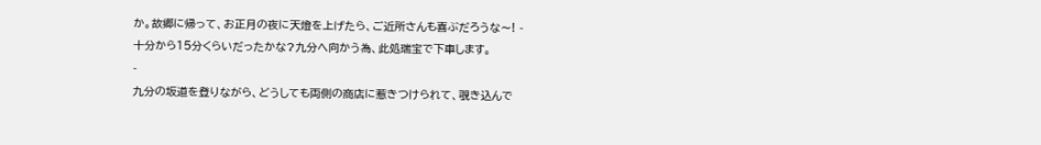か。故郷に帰って、お正月の夜に天燈を上げたら、ご近所さんも喜ぶだろうな〜! -
十分から15分くらいだったかな?九分へ向かう為、此処瑞宝で下車します。
-
九分の坂道を登りながら、どうしても両側の商店に惹きつけられて、覗き込んで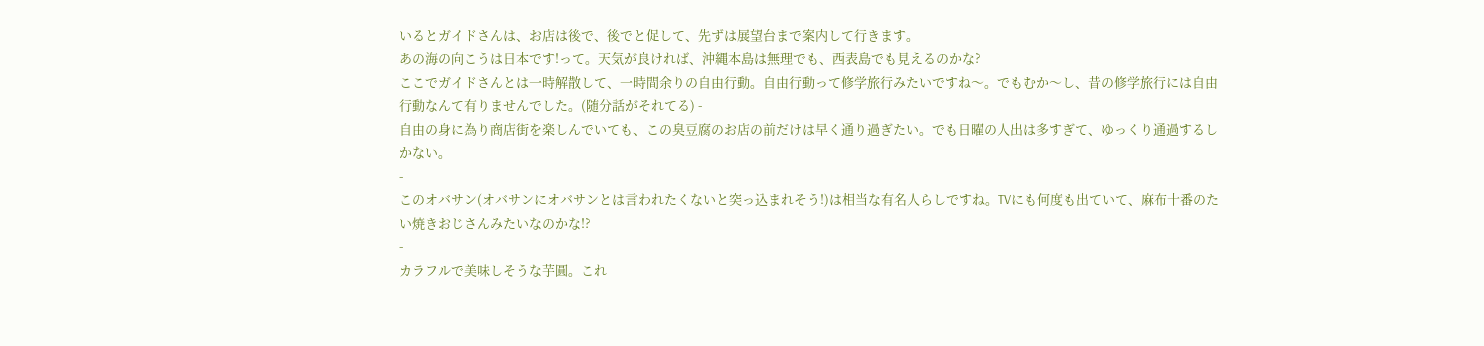いるとガイドさんは、お店は後で、後でと促して、先ずは展望台まで案内して行きます。
あの海の向こうは日本です!って。天気が良ければ、沖縄本島は無理でも、西表島でも見えるのかな?
ここでガイドさんとは一時解散して、一時間余りの自由行動。自由行動って修学旅行みたいですね〜。でもむか〜し、昔の修学旅行には自由行動なんて有りませんでした。(随分話がそれてる) -
自由の身に為り商店街を楽しんでいても、この臭豆腐のお店の前だけは早く通り過ぎたい。でも日曜の人出は多すぎて、ゆっくり通過するしかない。
-
このオバサン(オバサンにオバサンとは言われたくないと突っ込まれそう!)は相当な有名人らしですね。TVにも何度も出ていて、麻布十番のたい焼きおじさんみたいなのかな!?
-
カラフルで美味しそうな芋圓。これ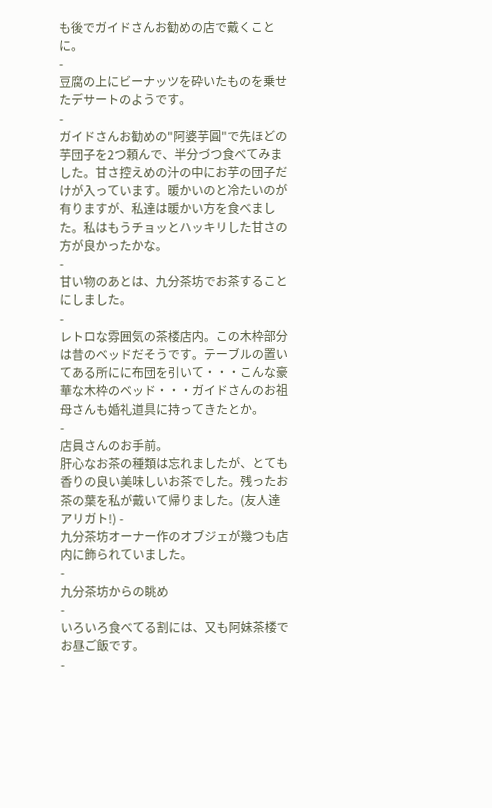も後でガイドさんお勧めの店で戴くことに。
-
豆腐の上にビーナッツを砕いたものを乗せたデサートのようです。
-
ガイドさんお勧めの"阿婆芋圓"で先ほどの芋団子を2つ頼んで、半分づつ食べてみました。甘さ控えめの汁の中にお芋の団子だけが入っています。暖かいのと冷たいのが有りますが、私達は暖かい方を食べました。私はもうチョッとハッキリした甘さの方が良かったかな。
-
甘い物のあとは、九分茶坊でお茶することにしました。
-
レトロな雰囲気の茶楼店内。この木枠部分は昔のベッドだそうです。テーブルの置いてある所にに布団を引いて・・・こんな豪華な木枠のベッド・・・ガイドさんのお祖母さんも婚礼道具に持ってきたとか。
-
店員さんのお手前。
肝心なお茶の種類は忘れましたが、とても香りの良い美味しいお茶でした。残ったお茶の葉を私が戴いて帰りました。(友人達アリガト!) -
九分茶坊オーナー作のオブジェが幾つも店内に飾られていました。
-
九分茶坊からの眺め
-
いろいろ食べてる割には、又も阿妹茶楼でお昼ご飯です。
-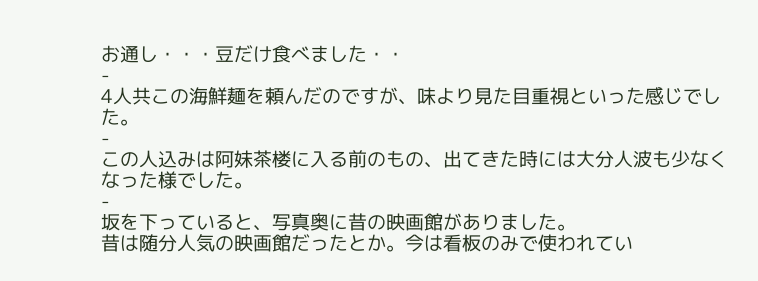お通し・・・豆だけ食べました・・
-
4人共この海鮮麺を頼んだのですが、味より見た目重視といった感じでした。
-
この人込みは阿妹茶楼に入る前のもの、出てきた時には大分人波も少なくなった様でした。
-
坂を下っていると、写真奥に昔の映画館がありました。
昔は随分人気の映画館だったとか。今は看板のみで使われてい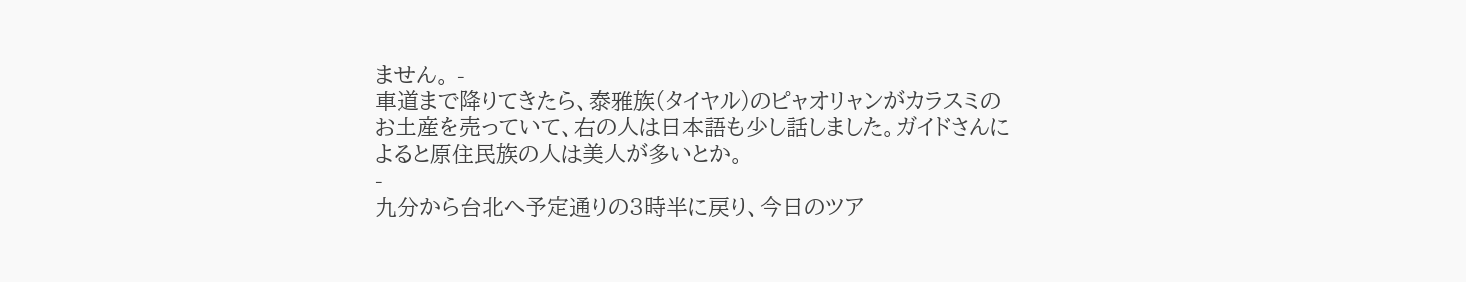ません。 -
車道まで降りてきたら、泰雅族(タイヤル)のピャオリャンがカラスミのお土産を売っていて、右の人は日本語も少し話しました。ガイドさんによると原住民族の人は美人が多いとか。
-
九分から台北へ予定通りの3時半に戻り、今日のツア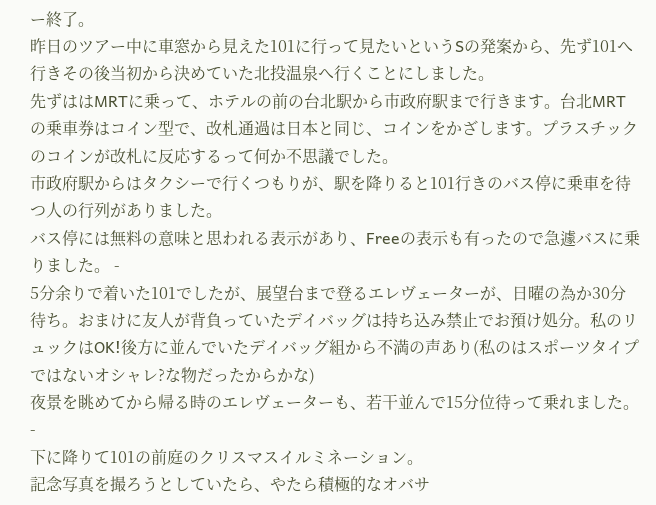ー終了。
昨日のツアー中に車窓から見えた101に行って見たいというSの発案から、先ず101へ行きその後当初から決めていた北投温泉へ行くことにしました。
先ずははMRTに乗って、ホテルの前の台北駅から市政府駅まで行きます。台北MRTの乗車券はコイン型で、改札通過は日本と同じ、コインをかざします。プラスチックのコインが改札に反応するって何か不思議でした。
市政府駅からはタクシーで行くつもりが、駅を降りると101行きのバス停に乗車を待つ人の行列がありました。
バス停には無料の意味と思われる表示があり、Freeの表示も有ったので急遽バスに乗りました。 -
5分余りで着いた101でしたが、展望台まで登るエレヴェーターが、日曜の為か30分待ち。おまけに友人が背負っていたデイバッグは持ち込み禁止でお預け処分。私のリュックはOK!後方に並んでいたデイバッグ組から不満の声あり(私のはスポーツタイプではないオシャレ?な物だったからかな)
夜景を眺めてから帰る時のエレヴェーターも、若干並んで15分位待って乗れました。 -
下に降りて101の前庭のクリスマスイルミネーション。
記念写真を撮ろうとしていたら、やたら積極的なオバサ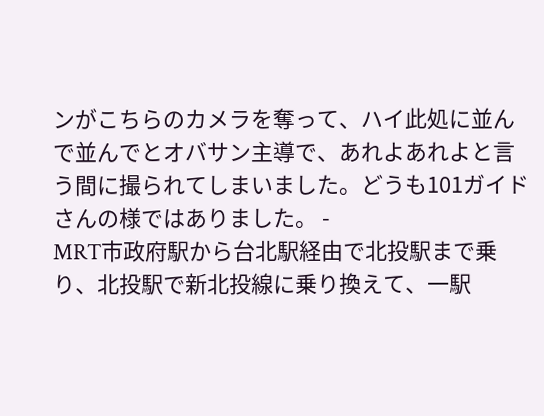ンがこちらのカメラを奪って、ハイ此処に並んで並んでとオバサン主導で、あれよあれよと言う間に撮られてしまいました。どうも101ガイドさんの様ではありました。 -
MRT市政府駅から台北駅経由で北投駅まで乗り、北投駅で新北投線に乗り換えて、一駅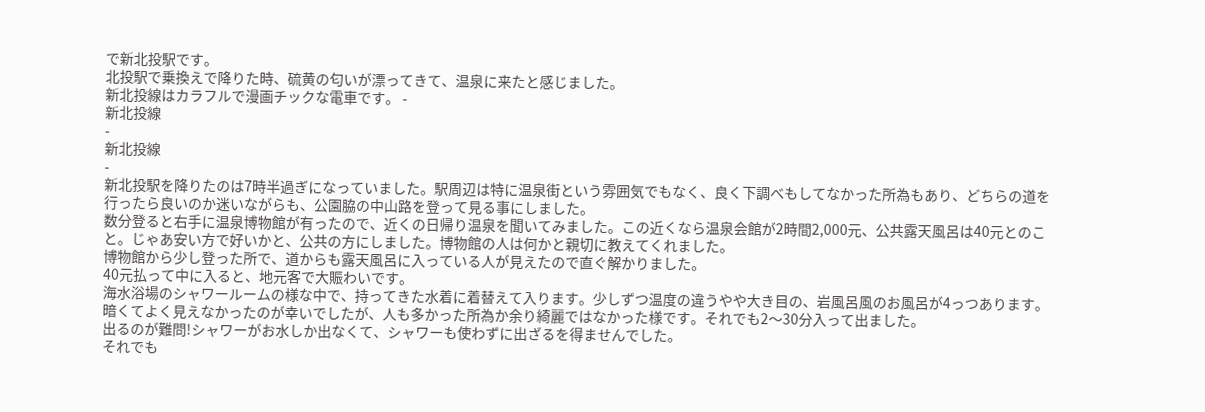で新北投駅です。
北投駅で乗換えで降りた時、硫黄の匂いが漂ってきて、温泉に来たと感じました。
新北投線はカラフルで漫画チックな電車です。 -
新北投線
-
新北投線
-
新北投駅を降りたのは7時半過ぎになっていました。駅周辺は特に温泉街という雰囲気でもなく、良く下調べもしてなかった所為もあり、どちらの道を行ったら良いのか迷いながらも、公園脇の中山路を登って見る事にしました。
数分登ると右手に温泉博物館が有ったので、近くの日帰り温泉を聞いてみました。この近くなら温泉会館が2時間2,000元、公共露天風呂は40元とのこと。じゃあ安い方で好いかと、公共の方にしました。博物館の人は何かと親切に教えてくれました。
博物館から少し登った所で、道からも露天風呂に入っている人が見えたので直ぐ解かりました。
40元払って中に入ると、地元客で大賑わいです。
海水浴場のシャワールームの様な中で、持ってきた水着に着替えて入ります。少しずつ温度の違うやや大き目の、岩風呂風のお風呂が4っつあります。暗くてよく見えなかったのが幸いでしたが、人も多かった所為か余り綺麗ではなかった様です。それでも2〜30分入って出ました。
出るのが難問!シャワーがお水しか出なくて、シャワーも使わずに出ざるを得ませんでした。
それでも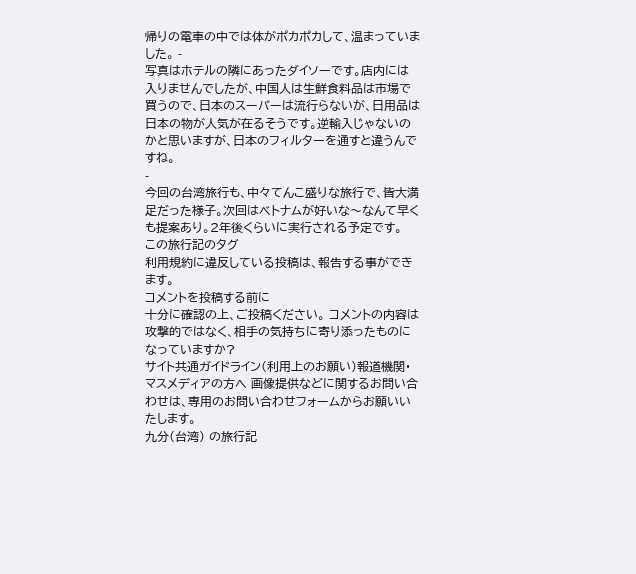帰りの電車の中では体がポカポカして、温まっていました。 -
写真はホテルの隣にあったダイソーです。店内には入りませんでしたが、中国人は生鮮食料品は市場で買うので、日本のスーパーは流行らないが、日用品は日本の物が人気が在るそうです。逆輸入じゃないのかと思いますが、日本のフィルターを通すと違うんですね。
-
今回の台湾旅行も、中々てんこ盛りな旅行で、皆大満足だった様子。次回はベトナムが好いな〜なんて早くも提案あり。2年後くらいに実行される予定です。
この旅行記のタグ
利用規約に違反している投稿は、報告する事ができます。
コメントを投稿する前に
十分に確認の上、ご投稿ください。 コメントの内容は攻撃的ではなく、相手の気持ちに寄り添ったものになっていますか?
サイト共通ガイドライン(利用上のお願い)報道機関・マスメディアの方へ 画像提供などに関するお問い合わせは、専用のお問い合わせフォームからお願いいたします。
九分(台湾) の旅行記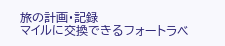旅の計画・記録
マイルに交換できるフォートラベ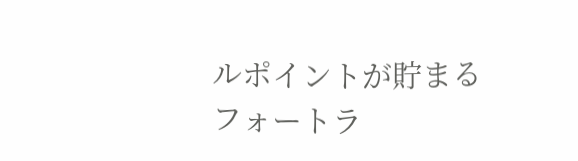ルポイントが貯まる
フォートラ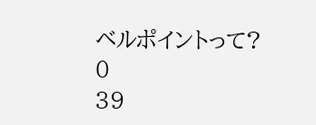ベルポイントって?
0
39